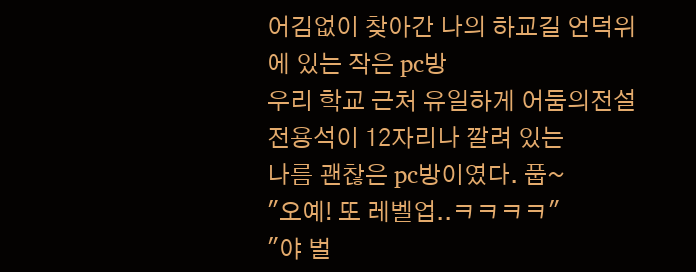어김없이 찾아간 나의 하교길 언덕위에 있는 작은 pc방
우리 학교 근처 유일하게 어둠의전설 전용석이 12자리나 깔려 있는
나름 괜찮은 pc방이였다. 풉~
"오예! 또 레벨업..ㅋㅋㅋㅋ"
"야 벌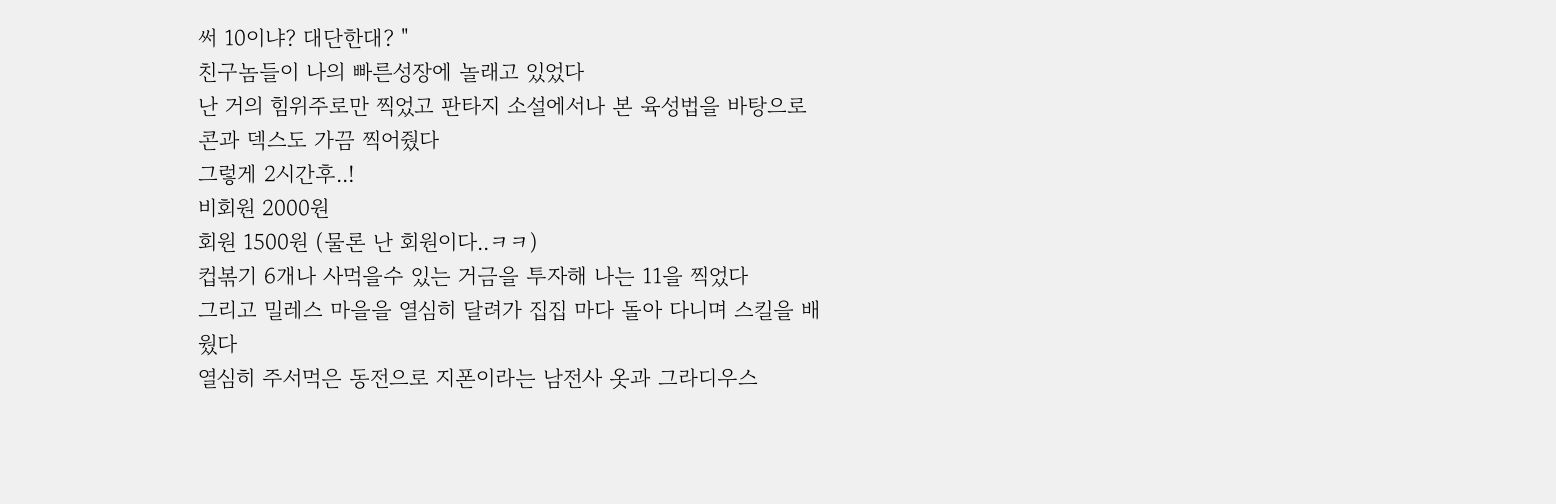써 10이냐? 대단한대? "
친구놈들이 나의 빠른성장에 놀래고 있었다
난 거의 힘위주로만 찍었고 판타지 소설에서나 본 육성법을 바탕으로
콘과 덱스도 가끔 찍어줬다
그렇게 2시간후..!
비회원 2000원
회원 1500원 (물론 난 회원이다..ㅋㅋ)
컵볶기 6개나 사먹을수 있는 거금을 투자해 나는 11을 찍었다
그리고 밀레스 마을을 열심히 달려가 집집 마다 돌아 다니며 스킬을 배웠다
열심히 주서먹은 동전으로 지폰이라는 남전사 옷과 그라디우스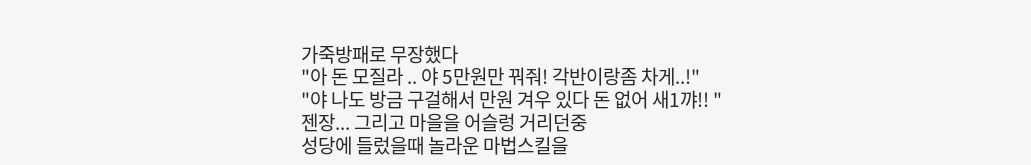가죽방패로 무장했다
"아 돈 모질라 .. 야 5만원만 꿔줘! 각반이랑좀 차게..!"
"야 나도 방금 구걸해서 만원 겨우 있다 돈 없어 새1꺄!! "
젠장... 그리고 마을을 어슬렁 거리던중
성당에 들렀을때 놀라운 마법스킬을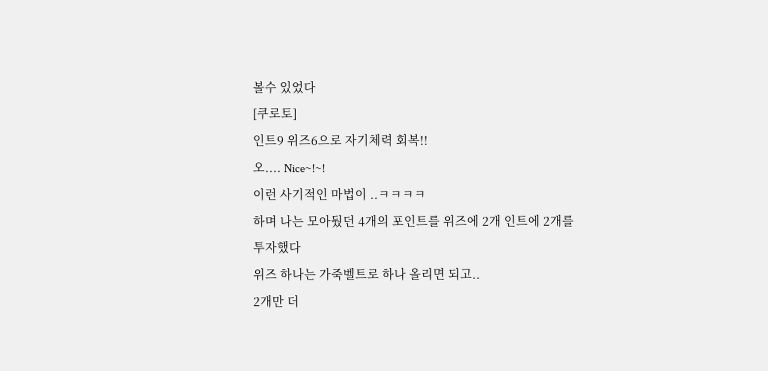볼수 있었다
[쿠로토]
인트9 위즈6으로 자기체력 회복!!
오.... Nice~!~!
이런 사기적인 마법이 ..ㅋㅋㅋㅋ
하며 나는 모아뒀던 4개의 포인트를 위즈에 2개 인트에 2개를 투자했다
위즈 하나는 가죽벨트로 하나 올리면 되고..
2개만 더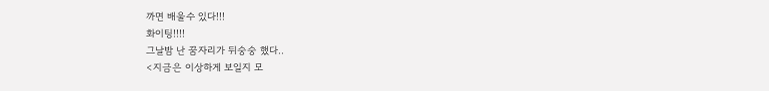까면 배울수 있다!!!
화이팅!!!!
그날밤 난 꿈자리가 뒤숭숭 했다..
<지금은 이상하게 보일지 모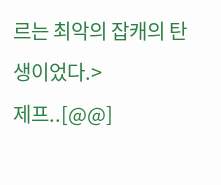르는 최악의 잡캐의 탄생이었다.>
제프..[@@]